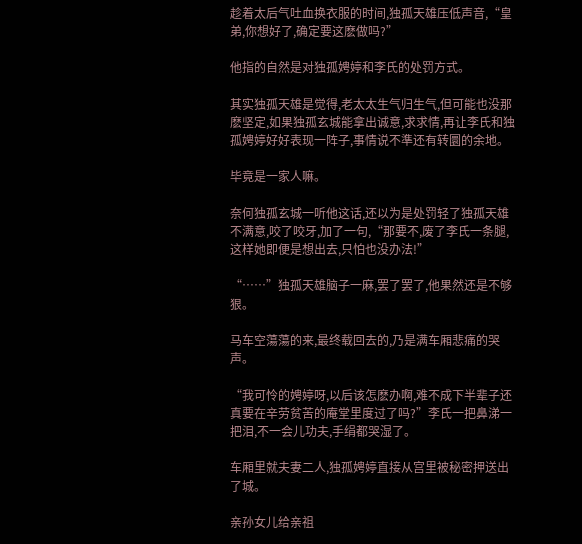趁着太后气吐血换衣服的时间,独孤天雄压低声音,“皇弟,你想好了,确定要这麽做吗?”

他指的自然是对独孤娉婷和李氏的处罚方式。

其实独孤天雄是觉得,老太太生气归生气,但可能也没那麽坚定,如果独孤玄城能拿出诚意,求求情,再让李氏和独孤娉婷好好表现一阵子,事情说不準还有转圜的余地。

毕竟是一家人嘛。

奈何独孤玄城一听他这话,还以为是处罚轻了独孤天雄不满意,咬了咬牙,加了一句,“那要不,废了李氏一条腿,这样她即便是想出去,只怕也没办法!”

“……”独孤天雄脑子一麻,罢了罢了,他果然还是不够狠。

马车空蕩蕩的来,最终载回去的,乃是满车厢悲痛的哭声。

“我可怜的娉婷呀,以后该怎麽办啊,难不成下半辈子还真要在辛劳贫苦的庵堂里度过了吗?”李氏一把鼻涕一把泪,不一会儿功夫,手绢都哭湿了。

车厢里就夫妻二人,独孤娉婷直接从宫里被秘密押送出了城。

亲孙女儿给亲祖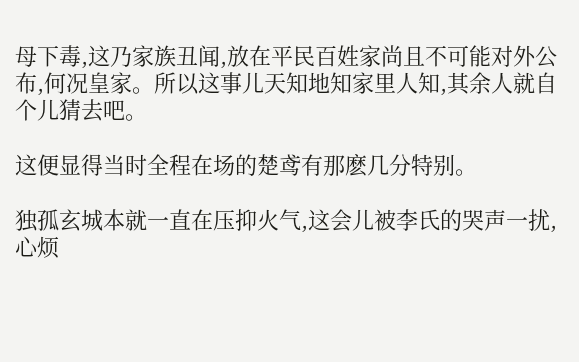母下毒,这乃家族丑闻,放在平民百姓家尚且不可能对外公布,何况皇家。所以这事儿天知地知家里人知,其余人就自个儿猜去吧。

这便显得当时全程在场的楚鸢有那麽几分特别。

独孤玄城本就一直在压抑火气,这会儿被李氏的哭声一扰,心烦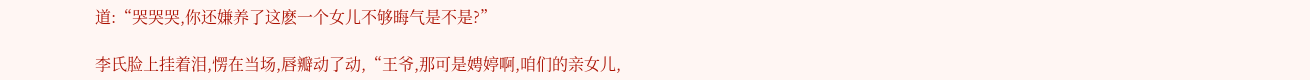道:“哭哭哭,你还嫌养了这麽一个女儿不够晦气是不是?”

李氏脸上挂着泪,愣在当场,唇瓣动了动,“王爷,那可是娉婷啊,咱们的亲女儿,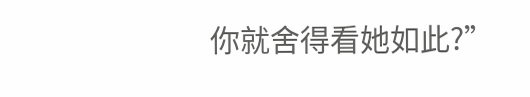你就舍得看她如此?”